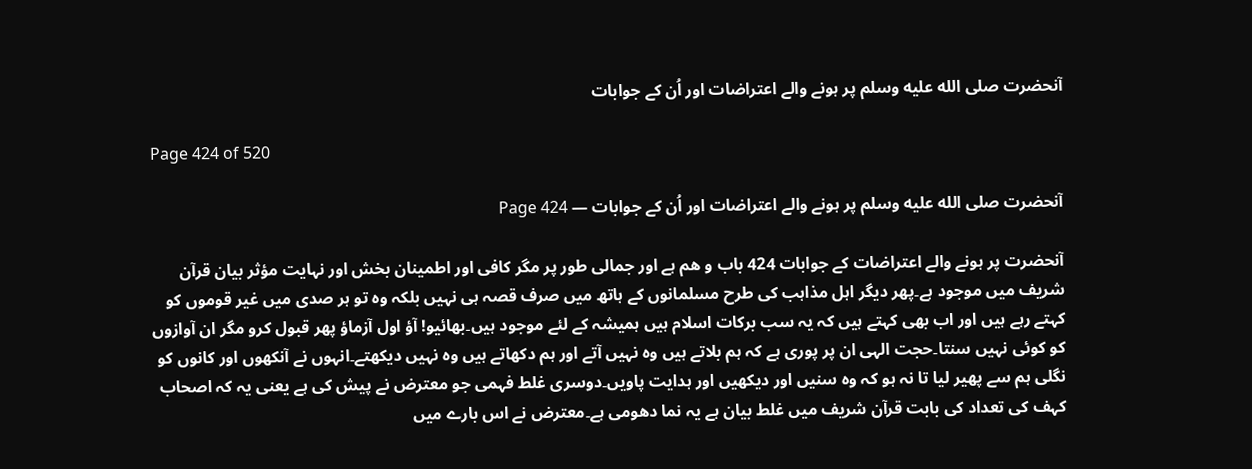آنحضرت صلى الله عليه وسلم پر ہونے والے اعتراضات اور اُن کے جوابات

Page 424 of 520

آنحضرت صلى الله عليه وسلم پر ہونے والے اعتراضات اور اُن کے جوابات — Page 424

آنحضرت پر ہونے والے اعتراضات کے جوابات 424 باب و هم ہے اور جمالی طور پر مگر کافی اور اطمینان بخش اور نہایت مؤثر بیان قرآن شریف میں موجود ہے۔پھر دیگر اہل مذاہب کی طرح مسلمانوں کے ہاتھ میں صرف قصہ ہی نہیں بلکہ وہ تو ہر صدی میں غیر قوموں کو کہتے رہے ہیں اور اب بھی کہتے ہیں کہ یہ سب برکات اسلام ہیں ہمیشہ کے لئے موجود ہیں۔بھائیو! آؤ اول آزماؤ پھر قبول کرو مگر ان آوازوں کو کوئی نہیں سنتا۔حجت الہی ان پر پوری ہے کہ ہم بلاتے ہیں وہ نہیں آتے اور ہم دکھاتے ہیں وہ نہیں دیکھتے۔انہوں نے آنکھوں اور کانوں کو نگلی ہم سے پھیر لیا تا نہ ہو کہ وہ سنیں اور دیکھیں اور ہدایت پاویں۔دوسری غلط فہمی جو معترض نے پیش کی ہے یعنی یہ کہ اصحاب کہف کی تعداد کی بابت قرآن شریف میں غلط بیان ہے یہ نما دھومی ہے۔معترض نے اس بارے میں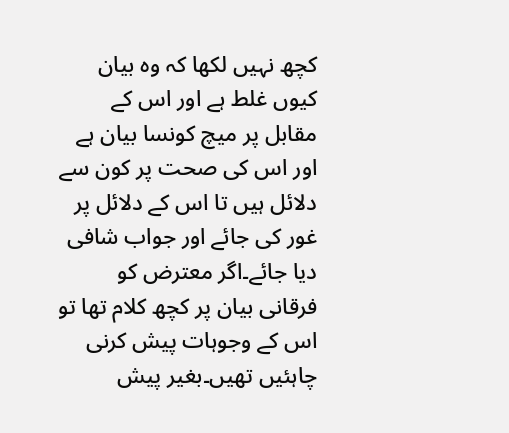کچھ نہیں لکھا کہ وہ بیان کیوں غلط ہے اور اس کے مقابل پر میچ کونسا بیان ہے اور اس کی صحت پر کون سے دلائل ہیں تا اس کے دلائل پر غور کی جائے اور جواب شافی دیا جائے۔اگر معترض کو فرقانی بیان پر کچھ کلام تھا تو اس کے وجوہات پیش کرنی چاہئیں تھیں۔بغیر پیش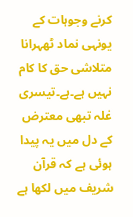کرنے وجوہات کے یونہی نماد ٹھہرانا متلاشی حق کا کام نہیں ہے۔ہے۔تیسری غلہ تبھی معترض کے دل میں یہ پیدا ہوئی ہے کہ قرآن شریف میں لکھا ہے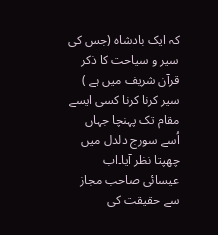کہ ایک بادشاہ (جس کی سیر و سیاحت کا ذکر قرآن شریف میں ہے ) سیر کرنا کرنا کسی ایسے مقام تک پہنچا جہاں اُسے سورج دلدل میں چھپتا نظر آیا۔اب عیسائی صاحب مجاز سے حقیقت کی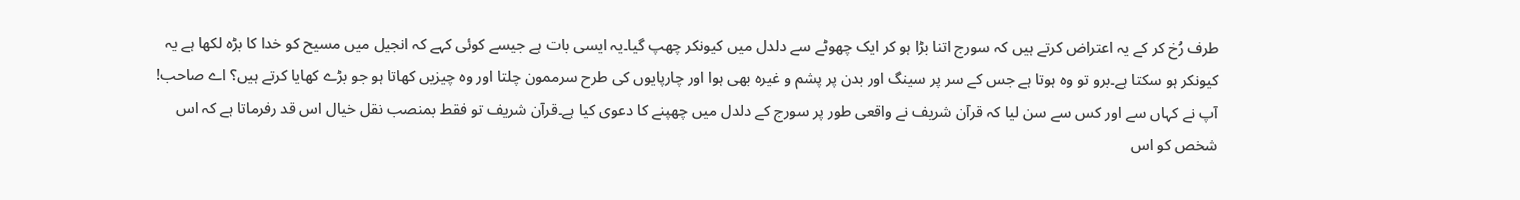طرف رُخ کر کے یہ اعتراض کرتے ہیں کہ سورج اتنا بڑا ہو کر ایک چھوٹے سے دلدل میں کیونکر چھپ گیا۔یہ ایسی بات ہے جیسے کوئی کہے کہ انجیل میں مسیح کو خدا کا بڑہ لکھا ہے یہ کیونکر ہو سکتا ہے۔برو تو وہ ہوتا ہے جس کے سر پر سینگ اور بدن پر پشم و غیرہ بھی ہوا اور چارپایوں کی طرح سرممون چلتا اور وہ چیزیں کھاتا ہو جو بڑے کھایا کرتے ہیں؟ اے صاحب! آپ نے کہاں سے اور کس سے سن لیا کہ قرآن شریف نے واقعی طور پر سورج کے دلدل میں چھپنے کا دعوی کیا ہے۔قرآن شریف تو فقط بمنصب نقل خیال اس قد رفرماتا ہے کہ اس شخص کو اس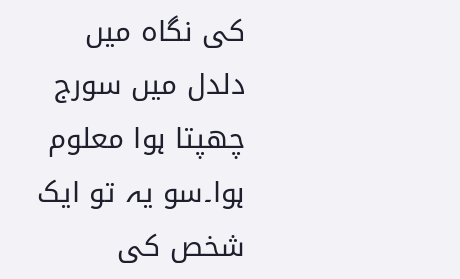کی نگاہ میں دلدل میں سورج چھپتا ہوا معلوم ہوا۔سو یہ تو ایک شخص کی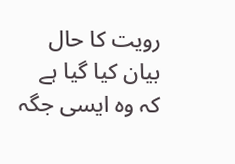رویت کا حال بیان کیا گیا ہے کہ وہ ایسی جگہ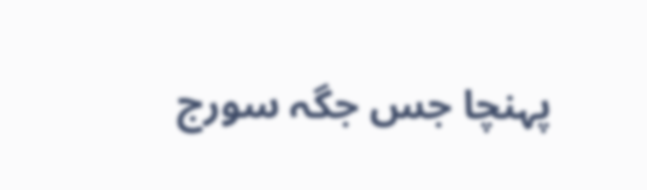پہنچا جس جگہ سورج